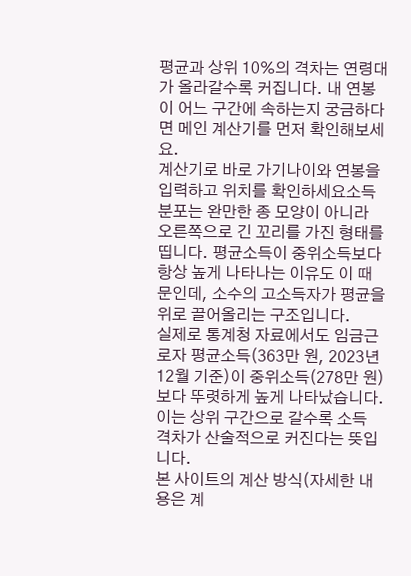평균과 상위 10%의 격차는 연령대가 올라갈수록 커집니다. 내 연봉이 어느 구간에 속하는지 궁금하다면 메인 계산기를 먼저 확인해보세요.
계산기로 바로 가기나이와 연봉을 입력하고 위치를 확인하세요소득 분포는 완만한 종 모양이 아니라 오른쪽으로 긴 꼬리를 가진 형태를 띱니다. 평균소득이 중위소득보다 항상 높게 나타나는 이유도 이 때문인데, 소수의 고소득자가 평균을 위로 끌어올리는 구조입니다.
실제로 통계청 자료에서도 임금근로자 평균소득(363만 원, 2023년 12월 기준)이 중위소득(278만 원)보다 뚜렷하게 높게 나타났습니다. 이는 상위 구간으로 갈수록 소득 격차가 산술적으로 커진다는 뜻입니다.
본 사이트의 계산 방식(자세한 내용은 계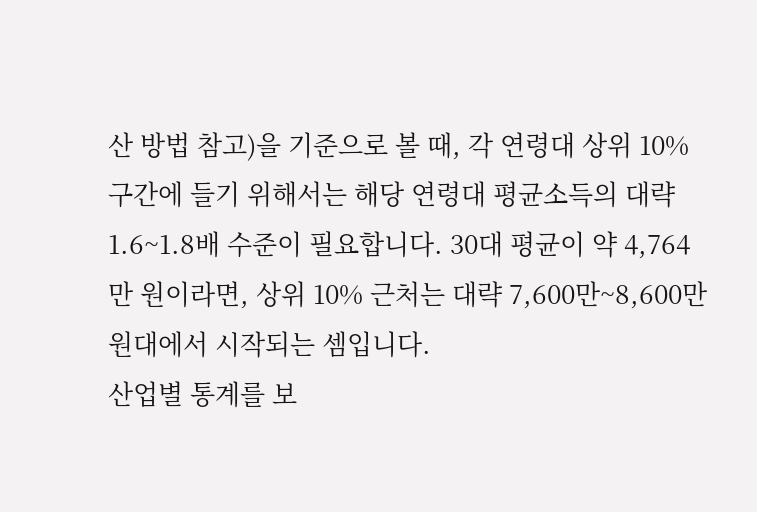산 방법 참고)을 기준으로 볼 때, 각 연령대 상위 10% 구간에 들기 위해서는 해당 연령대 평균소득의 대략 1.6~1.8배 수준이 필요합니다. 30대 평균이 약 4,764만 원이라면, 상위 10% 근처는 대략 7,600만~8,600만 원대에서 시작되는 셈입니다.
산업별 통계를 보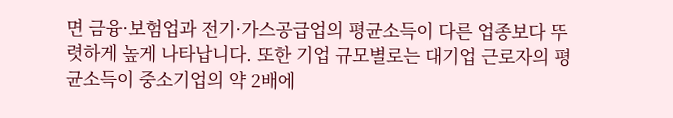면 금융·보험업과 전기·가스공급업의 평균소득이 다른 업종보다 뚜렷하게 높게 나타납니다. 또한 기업 규모별로는 대기업 근로자의 평균소득이 중소기업의 약 2배에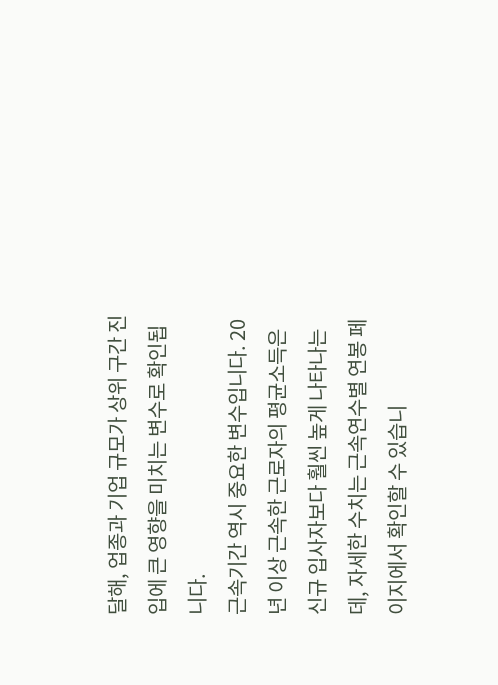달해, 업종과 기업 규모가 상위 구간 진입에 큰 영향을 미치는 변수로 확인됩니다.
근속기간 역시 중요한 변수입니다. 20년 이상 근속한 근로자의 평균소득은 신규 입사자보다 훨씬 높게 나타나는데, 자세한 수치는 근속연수별 연봉 페이지에서 확인할 수 있습니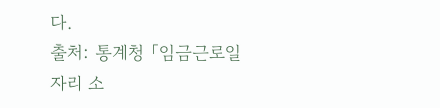다.
출처: 통계청 「임금근로일자리 소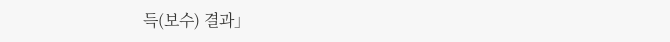득(보수) 결과」